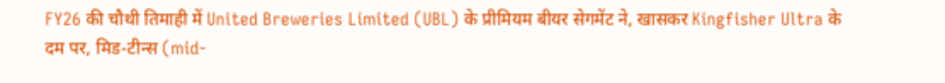FY26 की चौथी तिमाही में United Breweries Limited (UBL) के प्रीमियम बीयर सेगमेंट ने, खासकर Kingfisher Ultra के दम पर, मिड-टीन्स (mid-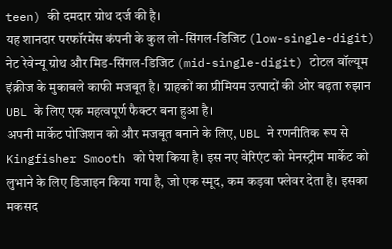teen) की दमदार ग्रोथ दर्ज की है।
यह शानदार परफॉरमेंस कंपनी के कुल लो-सिंगल-डिजिट (low-single-digit) नेट रेवेन्यू ग्रोथ और मिड-सिंगल-डिजिट (mid-single-digit) टोटल वॉल्यूम इंक्रीज के मुकाबले काफी मजबूत है। ग्राहकों का प्रीमियम उत्पादों की ओर बढ़ता रुझान UBL के लिए एक महत्वपूर्ण फैक्टर बना हुआ है।
अपनी मार्केट पोजिशन को और मजबूत बनाने के लिए, UBL ने रणनीतिक रूप से Kingfisher Smooth को पेश किया है। इस नए वेरिएंट को मेनस्ट्रीम मार्केट को लुभाने के लिए डिजाइन किया गया है, जो एक स्मूद, कम कड़वा फ्लेवर देता है। इसका मकसद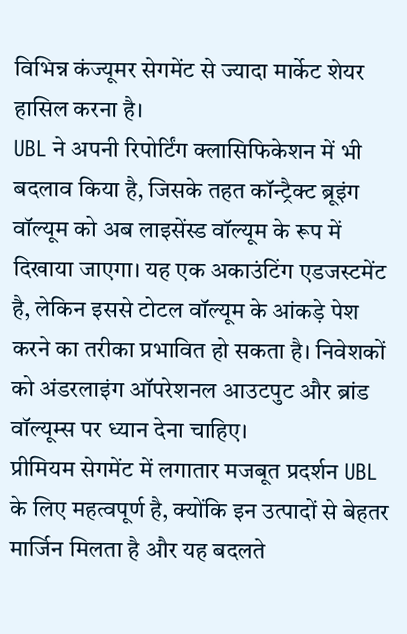विभिन्न कंज्यूमर सेगमेंट से ज्यादा मार्केट शेयर हासिल करना है।
UBL ने अपनी रिपोर्टिंग क्लासिफिकेशन में भी बदलाव किया है, जिसके तहत कॉन्ट्रैक्ट ब्रूइंग वॉल्यूम को अब लाइसेंस्ड वॉल्यूम के रूप में दिखाया जाएगा। यह एक अकाउंटिंग एडजस्टमेंट है, लेकिन इससे टोटल वॉल्यूम के आंकड़े पेश करने का तरीका प्रभावित हो सकता है। निवेशकों को अंडरलाइंग ऑपरेशनल आउटपुट और ब्रांड वॉल्यूम्स पर ध्यान देना चाहिए।
प्रीमियम सेगमेंट में लगातार मजबूत प्रदर्शन UBL के लिए महत्वपूर्ण है, क्योंकि इन उत्पादों से बेहतर मार्जिन मिलता है और यह बदलते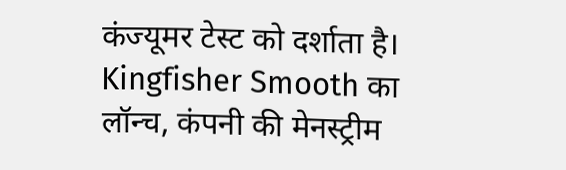कंज्यूमर टेस्ट को दर्शाता है। Kingfisher Smooth का लॉन्च, कंपनी की मेनस्ट्रीम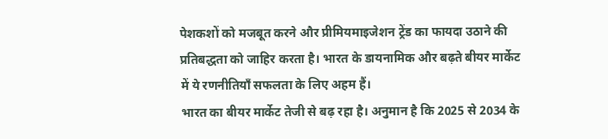पेशकशों को मजबूत करने और प्रीमियमाइजेशन ट्रेंड का फायदा उठाने की प्रतिबद्धता को जाहिर करता है। भारत के डायनामिक और बढ़ते बीयर मार्केट में ये रणनीतियाँ सफलता के लिए अहम हैं।
भारत का बीयर मार्केट तेजी से बढ़ रहा है। अनुमान है कि 2025 से 2034 के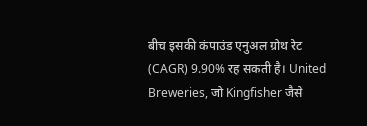बीच इसकी कंपाउंड एनुअल ग्रोथ रेट (CAGR) 9.90% रह सकती है। United Breweries, जो Kingfisher जैसे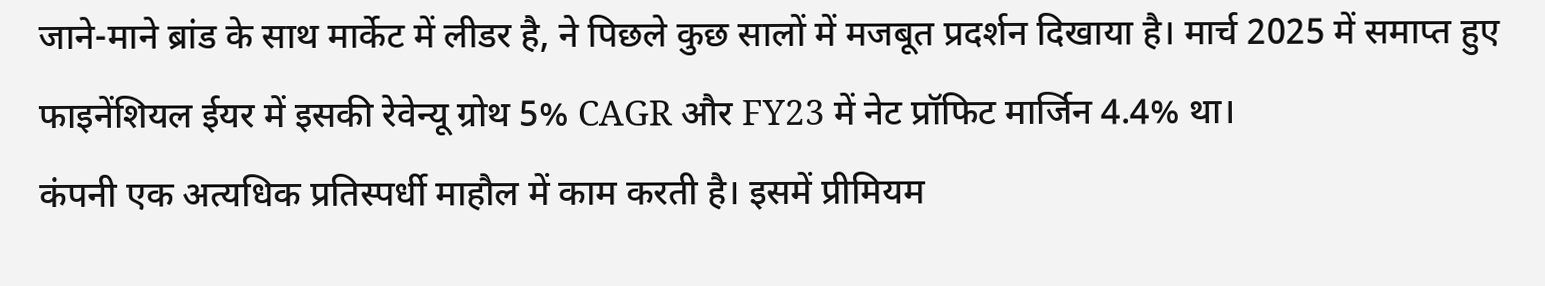जाने-माने ब्रांड के साथ मार्केट में लीडर है, ने पिछले कुछ सालों में मजबूत प्रदर्शन दिखाया है। मार्च 2025 में समाप्त हुए फाइनेंशियल ईयर में इसकी रेवेन्यू ग्रोथ 5% CAGR और FY23 में नेट प्रॉफिट मार्जिन 4.4% था।
कंपनी एक अत्यधिक प्रतिस्पर्धी माहौल में काम करती है। इसमें प्रीमियम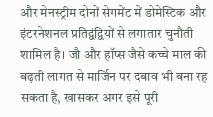और मेनस्ट्रीम दोनों सेगमेंट में डोमेस्टिक और इंटरनेशनल प्रतिद्वंद्वियों से लगातार चुनौती शामिल है। जौ और हॉप्स जैसे कच्चे माल की बढ़ती लागत से मार्जिन पर दबाव भी बना रह सकता है, खासकर अगर इसे पूरी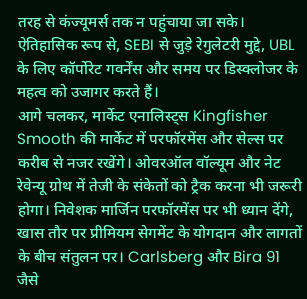तरह से कंज्यूमर्स तक न पहुंचाया जा सके। ऐतिहासिक रूप से, SEBI से जुड़े रेगुलेटरी मुद्दे, UBL के लिए कॉर्पोरेट गवर्नेंस और समय पर डिस्क्लोजर के महत्व को उजागर करते हैं।
आगे चलकर, मार्केट एनालिस्ट्स Kingfisher Smooth की मार्केट में परफॉरमेंस और सेल्स पर करीब से नजर रखेंगे। ओवरऑल वॉल्यूम और नेट रेवेन्यू ग्रोथ में तेजी के संकेतों को ट्रैक करना भी जरूरी होगा। निवेशक मार्जिन परफॉरमेंस पर भी ध्यान देंगे, खास तौर पर प्रीमियम सेगमेंट के योगदान और लागतों के बीच संतुलन पर। Carlsberg और Bira 91 जैसे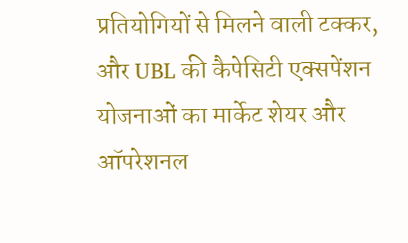प्रतियोगियों से मिलने वाली टक्कर, और UBL की कैपेसिटी एक्सपेंशन योजनाओं का मार्केट शेयर और ऑपरेशनल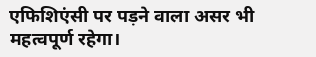एफिशिएंसी पर पड़ने वाला असर भी महत्वपूर्ण रहेगा।